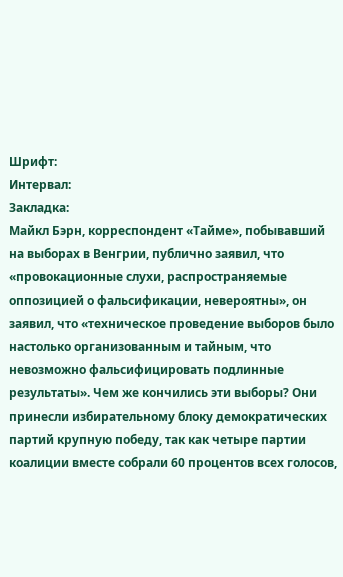Шрифт:
Интервал:
Закладка:
Майкл Бэрн, корреспондент «Тайме», побывавший на выборах в Венгрии, публично заявил, что «провокационные слухи, распространяемые оппозицией о фальсификации, невероятны», он заявил, что «техническое проведение выборов было настолько организованным и тайным, что невозможно фальсифицировать подлинные результаты». Чем же кончились эти выборы? Они принесли избирательному блоку демократических партий крупную победу, так как четыре партии коалиции вместе собрали 60 процентов всех голосов,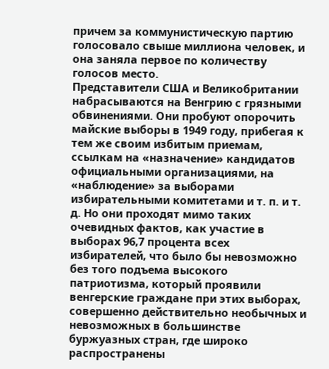причем за коммунистическую партию голосовало свыше миллиона человек, и она заняла первое по количеству голосов место.
Представители США и Великобритании набрасываются на Венгрию с грязными обвинениями. Они пробуют опорочить майские выборы в 1949 году, прибегая к тем же своим избитым приемам, ссылкам на «назначение» кандидатов официальными организациями, на «наблюдение» за выборами избирательными комитетами и т. п. и т. д. Но они проходят мимо таких очевидных фактов, как участие в выборах 96,7 процента всех избирателей, что было бы невозможно без того подъема высокого патриотизма, который проявили венгерские граждане при этих выборах, совершенно действительно необычных и невозможных в большинстве буржуазных стран, где широко распространены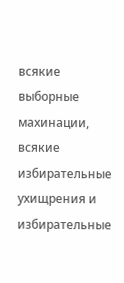всякие выборные махинации, всякие избирательные ухищрения и избирательные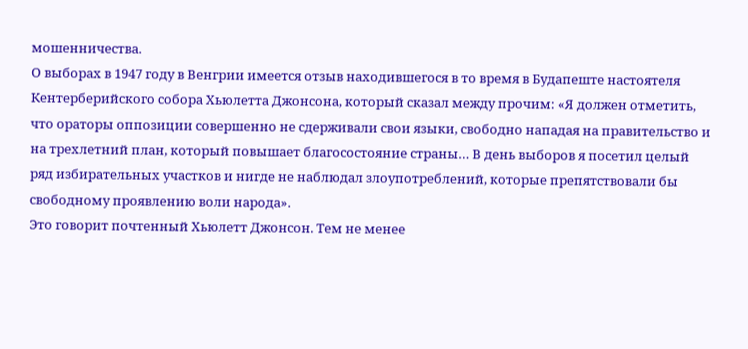мошенничества.
О выборах в 1947 году в Венгрии имеется отзыв находившегося в то время в Будапеште настоятеля Кентерберийского собора Хьюлетта Джонсона, который сказал между прочим: «Я должен отметить, что ораторы оппозиции совершенно не сдерживали свои языки, свободно нападая на правительство и на трехлетний план, который повышает благосостояние страны… В день выборов я посетил целый ряд избирательных участков и нигде не наблюдал злоупотреблений, которые препятствовали бы свободному проявлению воли народа».
Это говорит почтенный Хьюлетт Джонсон. Тем не менее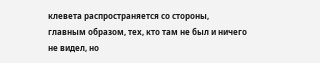клевета распространяется со стороны, главным образом, тех, кто там не был и ничего не видел, но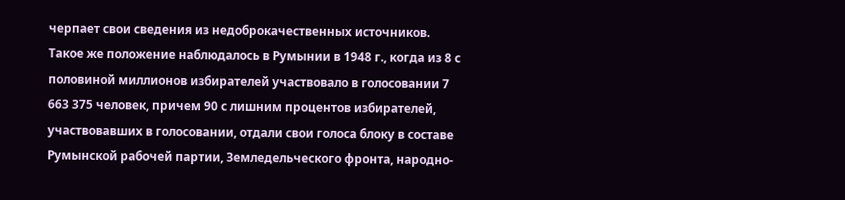черпает свои сведения из недоброкачественных источников.
Такое же положение наблюдалось в Румынии в 1948 г., когда из 8 с половиной миллионов избирателей участвовало в голосовании 7 663 375 человек, причем 90 с лишним процентов избирателей, участвовавших в голосовании, отдали свои голоса блоку в составе Румынской рабочей партии, Земледельческого фронта, народно-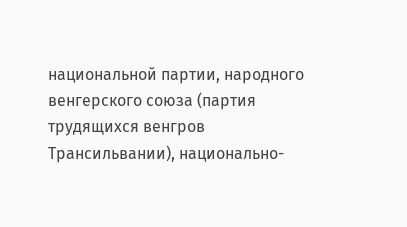национальной партии, народного венгерского союза (партия трудящихся венгров Трансильвании), национально-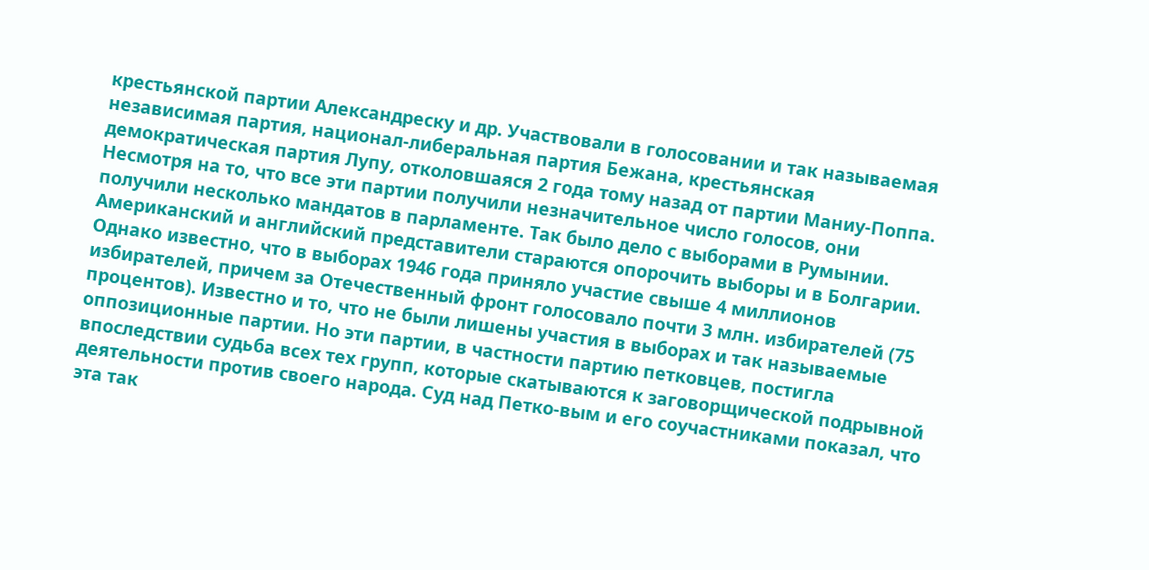крестьянской партии Александреску и др. Участвовали в голосовании и так называемая независимая партия, национал-либеральная партия Бежана, крестьянская демократическая партия Лупу, отколовшаяся 2 года тому назад от партии Маниу-Поппа. Несмотря на то, что все эти партии получили незначительное число голосов, они получили несколько мандатов в парламенте. Так было дело с выборами в Румынии.
Американский и английский представители стараются опорочить выборы и в Болгарии. Однако известно, что в выборах 1946 года приняло участие свыше 4 миллионов избирателей, причем за Отечественный фронт голосовало почти 3 млн. избирателей (75 процентов). Известно и то, что не были лишены участия в выборах и так называемые оппозиционные партии. Но эти партии, в частности партию петковцев, постигла впоследствии судьба всех тех групп, которые скатываются к заговорщической подрывной деятельности против своего народа. Суд над Петко-вым и его соучастниками показал, что эта так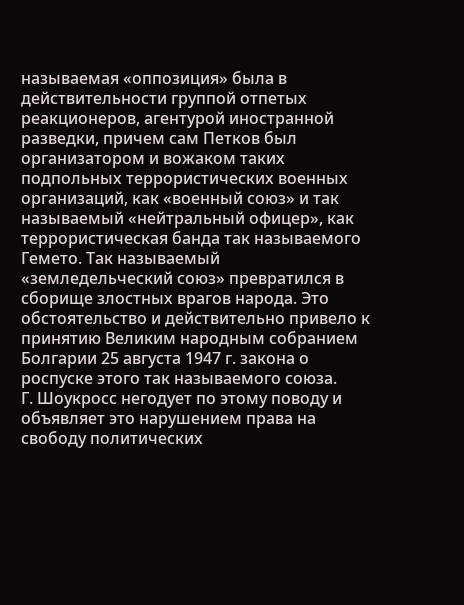называемая «оппозиция» была в действительности группой отпетых реакционеров, агентурой иностранной разведки, причем сам Петков был организатором и вожаком таких подпольных террористических военных организаций, как «военный союз» и так называемый «нейтральный офицер», как террористическая банда так называемого Гемето. Так называемый «земледельческий союз» превратился в сборище злостных врагов народа. Это обстоятельство и действительно привело к принятию Великим народным собранием Болгарии 25 августа 1947 г. закона о роспуске этого так называемого союза.
Г. Шоукросс негодует по этому поводу и объявляет это нарушением права на свободу политических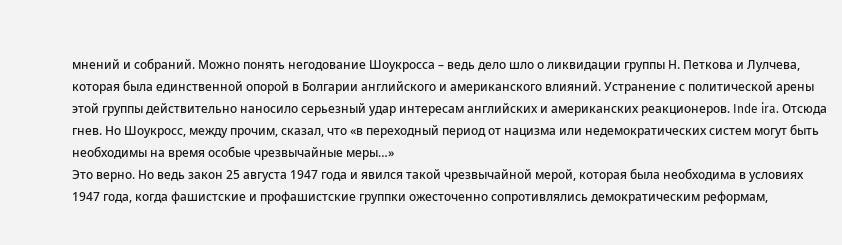мнений и собраний. Можно понять негодование Шоукросса – ведь дело шло о ликвидации группы Н. Петкова и Лулчева, которая была единственной опорой в Болгарии английского и американского влияний. Устранение с политической арены этой группы действительно наносило серьезный удар интересам английских и американских реакционеров. Inde ira. Отсюда гнев. Но Шоукросс, между прочим, сказал, что «в переходный период от нацизма или недемократических систем могут быть необходимы на время особые чрезвычайные меры…»
Это верно. Но ведь закон 25 августа 1947 года и явился такой чрезвычайной мерой, которая была необходима в условиях 1947 года, когда фашистские и профашистские группки ожесточенно сопротивлялись демократическим реформам,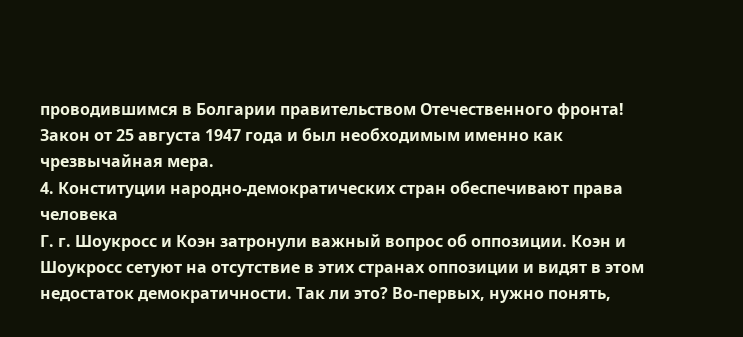проводившимся в Болгарии правительством Отечественного фронта! Закон от 25 августа 1947 года и был необходимым именно как чрезвычайная мера.
4. Конституции народно-демократических стран обеспечивают права человека
Г. г. Шоукросс и Коэн затронули важный вопрос об оппозиции. Коэн и Шоукросс сетуют на отсутствие в этих странах оппозиции и видят в этом недостаток демократичности. Так ли это? Во-первых, нужно понять,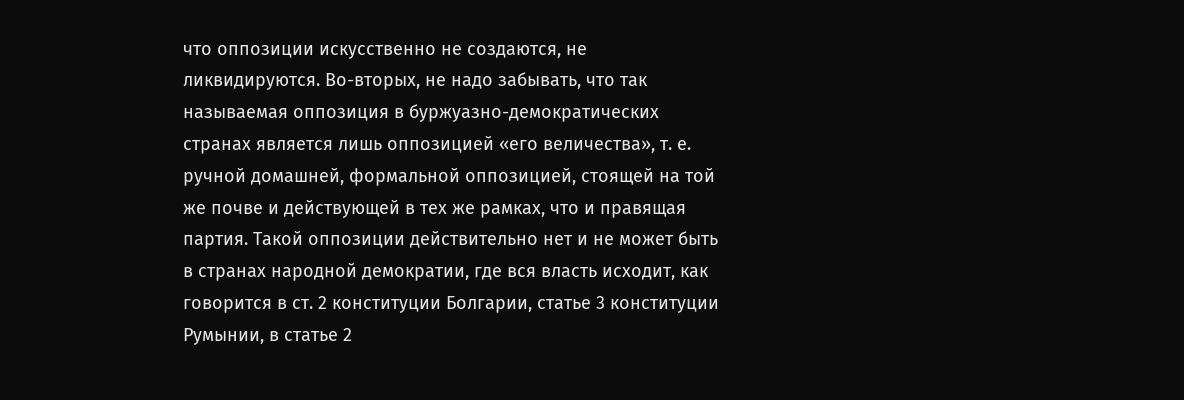что оппозиции искусственно не создаются, не ликвидируются. Во-вторых, не надо забывать, что так называемая оппозиция в буржуазно-демократических странах является лишь оппозицией «его величества», т. е. ручной домашней, формальной оппозицией, стоящей на той же почве и действующей в тех же рамках, что и правящая партия. Такой оппозиции действительно нет и не может быть в странах народной демократии, где вся власть исходит, как говорится в ст. 2 конституции Болгарии, статье 3 конституции Румынии, в статье 2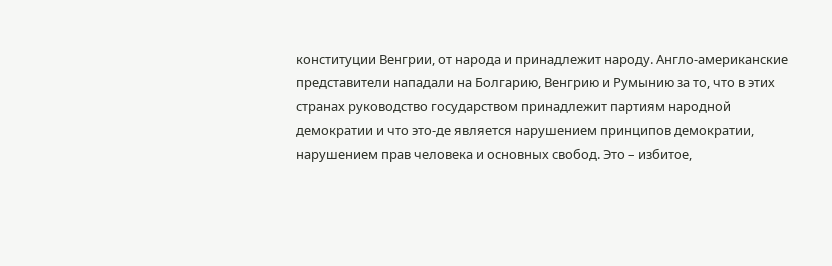конституции Венгрии, от народа и принадлежит народу. Англо-американские представители нападали на Болгарию, Венгрию и Румынию за то, что в этих странах руководство государством принадлежит партиям народной демократии и что это-де является нарушением принципов демократии, нарушением прав человека и основных свобод. Это – избитое,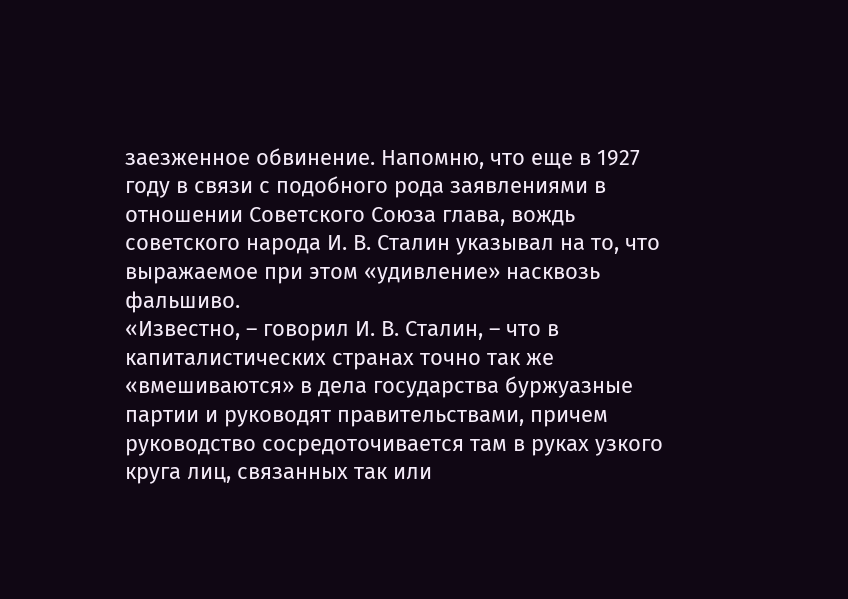заезженное обвинение. Напомню, что еще в 1927 году в связи с подобного рода заявлениями в отношении Советского Союза глава, вождь советского народа И. В. Сталин указывал на то, что выражаемое при этом «удивление» насквозь фальшиво.
«Известно, – говорил И. В. Сталин, – что в капиталистических странах точно так же «вмешиваются» в дела государства буржуазные партии и руководят правительствами, причем руководство сосредоточивается там в руках узкого круга лиц, связанных так или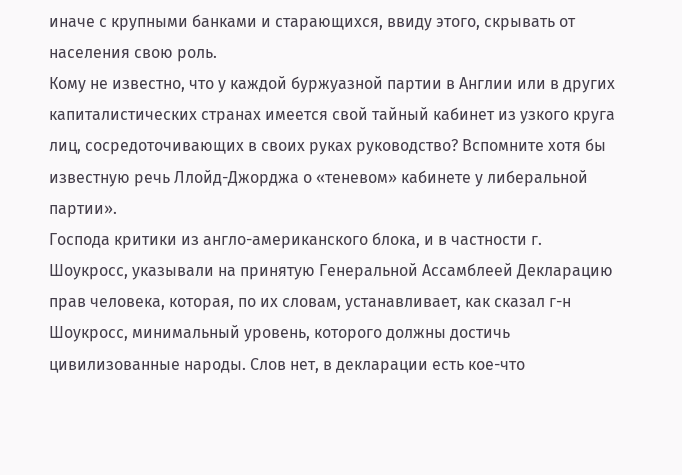иначе с крупными банками и старающихся, ввиду этого, скрывать от населения свою роль.
Кому не известно, что у каждой буржуазной партии в Англии или в других капиталистических странах имеется свой тайный кабинет из узкого круга лиц, сосредоточивающих в своих руках руководство? Вспомните хотя бы известную речь Ллойд-Джорджа о «теневом» кабинете у либеральной партии».
Господа критики из англо-американского блока, и в частности г. Шоукросс, указывали на принятую Генеральной Ассамблеей Декларацию прав человека, которая, по их словам, устанавливает, как сказал г-н Шоукросс, минимальный уровень, которого должны достичь цивилизованные народы. Слов нет, в декларации есть кое-что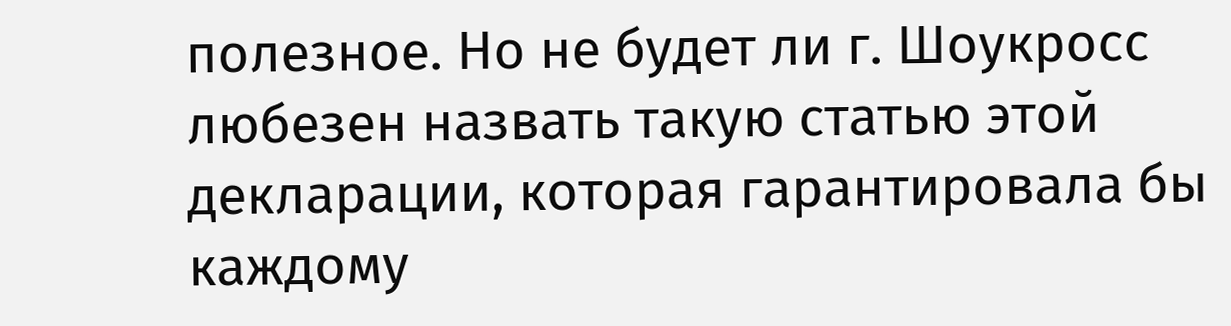полезное. Но не будет ли г. Шоукросс любезен назвать такую статью этой декларации, которая гарантировала бы каждому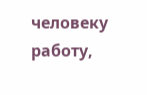человеку работу,